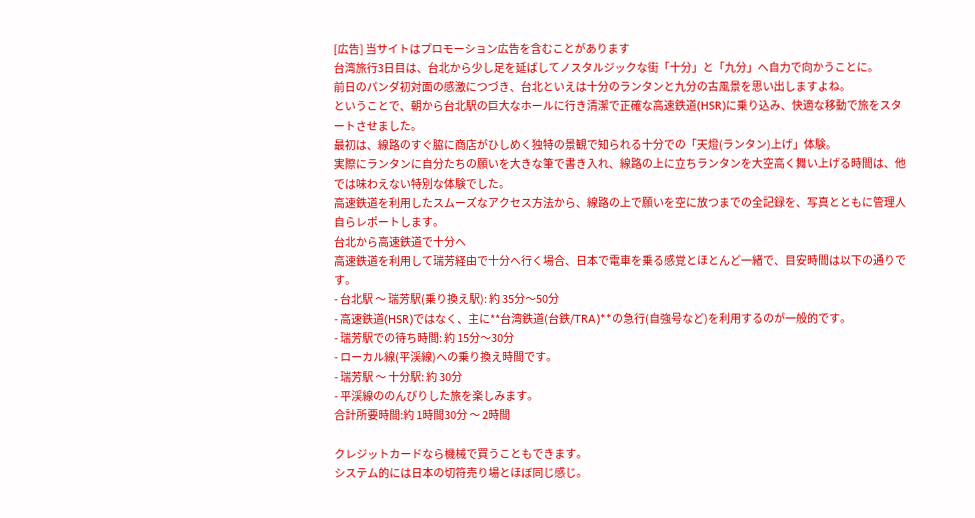[広告] 当サイトはプロモーション広告を含むことがあります
台湾旅行3日目は、台北から少し足を延ばしてノスタルジックな街「十分」と「九分」へ自力で向かうことに。
前日のパンダ初対面の感激につづき、台北といえは十分のランタンと九分の古風景を思い出しますよね。
ということで、朝から台北駅の巨大なホールに行き清潔で正確な高速鉄道(HSR)に乗り込み、快適な移動で旅をスタートさせました。
最初は、線路のすぐ脇に商店がひしめく独特の景観で知られる十分での「天燈(ランタン)上げ」体験。
実際にランタンに自分たちの願いを大きな筆で書き入れ、線路の上に立ちランタンを大空高く舞い上げる時間は、他では味わえない特別な体験でした。
高速鉄道を利用したスムーズなアクセス方法から、線路の上で願いを空に放つまでの全記録を、写真とともに管理人自らレポートします。
台北から高速鉄道で十分へ
高速鉄道を利用して瑞芳経由で十分へ行く場合、日本で電車を乗る感覚とほとんど一緒で、目安時間は以下の通りです。
- 台北駅 〜 瑞芳駅(乗り換え駅): 約 35分〜50分
- 高速鉄道(HSR)ではなく、主に**台湾鉄道(台鉄/TRA)**の急行(自強号など)を利用するのが一般的です。
- 瑞芳駅での待ち時間: 約 15分〜30分
- ローカル線(平渓線)への乗り換え時間です。
- 瑞芳駅 〜 十分駅: 約 30分
- 平渓線ののんびりした旅を楽しみます。
合計所要時間:約 1時間30分 〜 2時間

クレジットカードなら機械で買うこともできます。
システム的には日本の切符売り場とほぼ同じ感じ。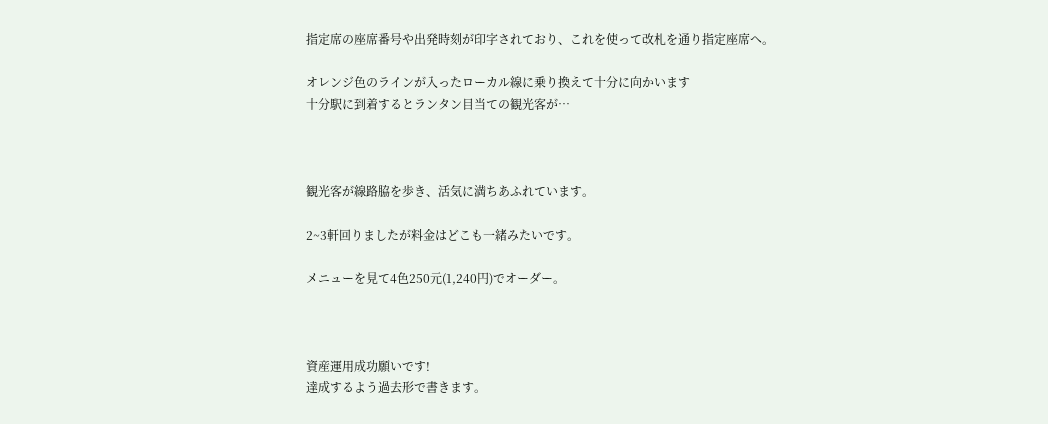指定席の座席番号や出発時刻が印字されており、これを使って改札を通り指定座席へ。

オレンジ色のラインが入ったローカル線に乗り換えて十分に向かいます
十分駅に到着するとランタン目当ての観光客が…



観光客が線路脇を歩き、活気に満ちあふれています。

2~3軒回りましたが料金はどこも一緒みたいです。

メニューを見て4色250元(1,240円)でオーダー。



資産運用成功願いです!
達成するよう過去形で書きます。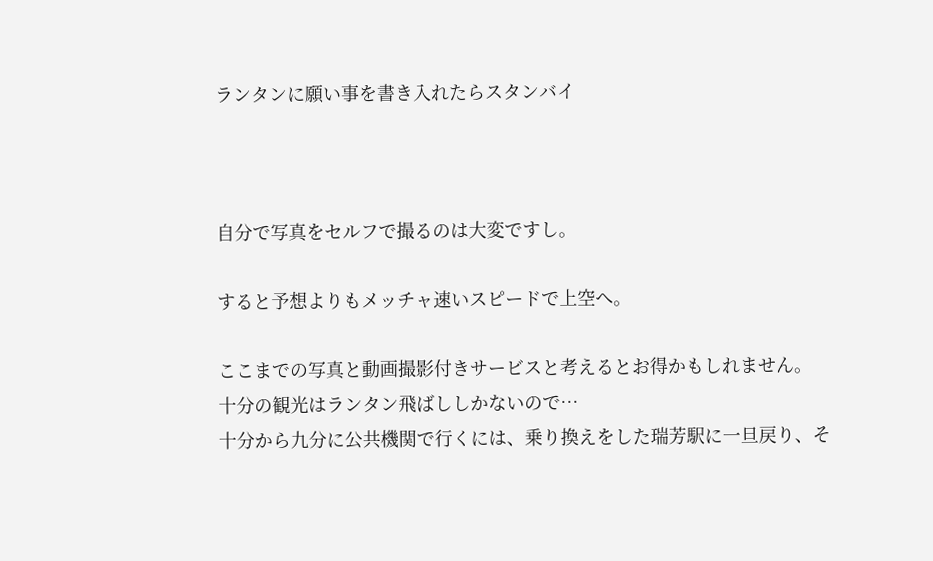ランタンに願い事を書き入れたらスタンバイ



自分で写真をセルフで撮るのは大変ですし。

すると予想よりもメッチャ速いスピードで上空へ。

ここまでの写真と動画撮影付きサービスと考えるとお得かもしれません。
十分の観光はランタン飛ばししかないので…
十分から九分に公共機関で行くには、乗り換えをした瑞芳駅に一旦戻り、そ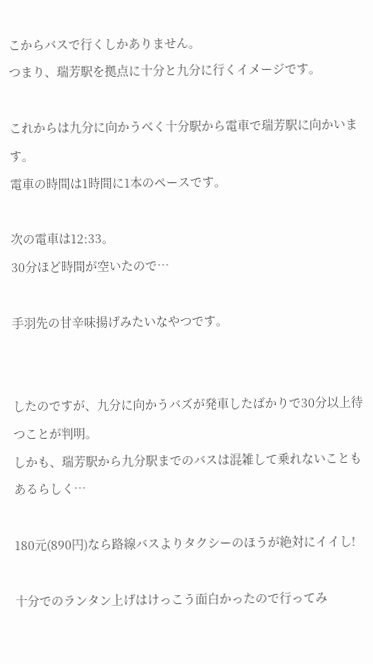こからバスで行くしかありません。
つまり、瑞芳駅を拠点に十分と九分に行くイメージです。

これからは九分に向かうべく十分駅から電車で瑞芳駅に向かいます。
電車の時間は1時間に1本のペースです。

次の電車は12:33。
30分ほど時間が空いたので…

手羽先の甘辛味揚げみたいなやつです。


したのですが、九分に向かうバズが発車したばかりで30分以上待つことが判明。
しかも、瑞芳駅から九分駅までのバスは混雑して乗れないこともあるらしく…

180元(890円)なら路線バスよりタクシーのほうが絶対にイイし!

十分でのランタン上げはけっこう面白かったので行ってみ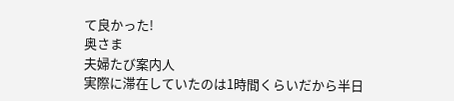て良かった!
奥さま
夫婦たび案内人
実際に滞在していたのは1時間くらいだから半日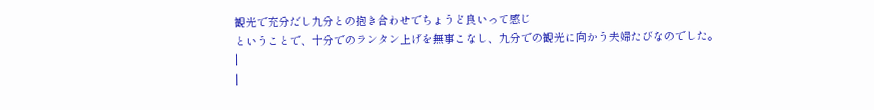観光で充分だし九分との抱き合わせでちょうど良いって感じ
ということで、十分でのランタン上げを無事こなし、九分での観光に向かう夫婦たびなのでした。
|
|